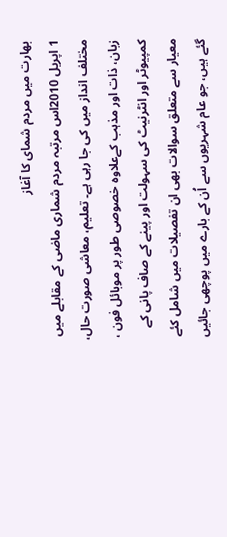بھارت میں مردم شمای کا آغاز
1 اپریل 2010اس مرتبہ مردم شماری ماضی کے مقابلے میں مختلف انداز میں کی جا رہی ہے۔ تعلیم، معاشی صورت حال، زبان، ذات اور مذہب کےعلاوہ خصوصی طور پر موبائل فون ، کمپیوٹر اور انٹرنیٹ کی سہولت اور پینے کے صاف پانی کے معیار سے متعلق سوالات بھی ان تفصیلات میں شامل کئے گئے ہیں، جو عام شہریوں سے اُن کے بارے میں پوچھی جائیں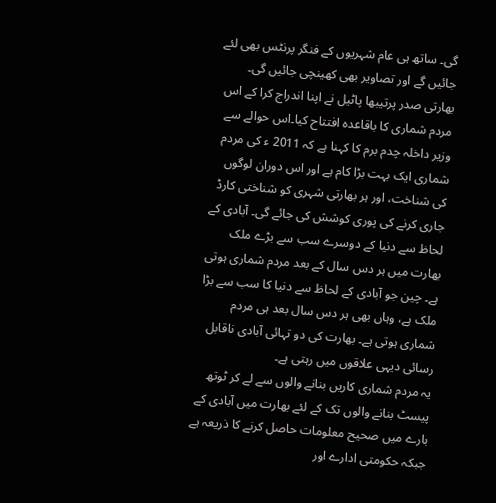گی۔ ساتھ ہی عام شہریوں کے فنگر پرنٹس بھی لئے جائیں گے اور تصاویر بھی کھینچی جائیں گی۔
بھارتی صدر پرتیبھا پاٹیل نے اپنا اندراج کرا کے اس مردم شماری کا باقاعدہ افتتاح کیا۔اس حوالے سے وزیر داخلہ چدم برم کا کہنا ہے کہ 2011 ء کی مردم شماری ایک بہت بڑا کام ہے اور اس دوران لوگوں کی شناخت، اور ہر بھارتی شہری کو شناختی کارڈ جاری کرنے کی پوری کوشش کی جائے گی۔ آبادی کے لحاظ سے دنیا کے دوسرے سب سے بڑے ملک بھارت میں ہر دس سال کے بعد مردم شماری ہوتی ہے۔ چین جو آبادی کے لحاظ سے دنیا کا سب سے بڑا ملک ہے، وہاں بھی ہر دس سال بعد ہی مردم شماری ہوتی ہے۔ بھارت کی دو تہائی آبادی ناقابل رسائی دیہی علاقوں میں رہتی ہے۔
یہ مردم شماری کاریں بنانے والوں سے لے کر ٹوتھ پیسٹ بنانے والوں تک کے لئے بھارت میں آبادی کے بارے میں صحیح معلومات حاصل کرنے کا ذریعہ ہے جبکہ حکومتی ادارے اور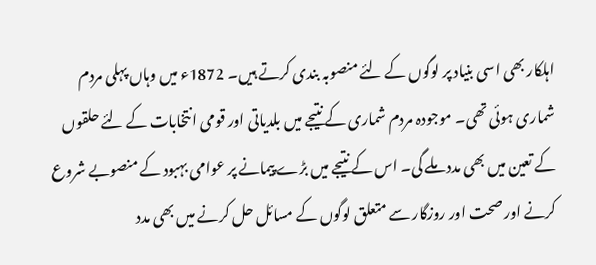اہلکار بھی اسی بنیاد پر لوگوں کے لئے منصوبہ بندی کرتے ہیں۔ 1872ء میں وہاں پہلی مردم شماری ہوئی تھی۔ موجودہ مردم شماری کے نتیجے میں بلدیاتی اور قومی انتخابات کے لئے حلقوں کے تعین میں بھی مدد ملے گی۔ اس کے نتیجے میں بڑے پیمانے پر عوامی بہبود کے منصوبے شروع کرنے اور صحت اور روزگار سے متعلق لوگوں کے مسائل حل کرنے میں بھی مدد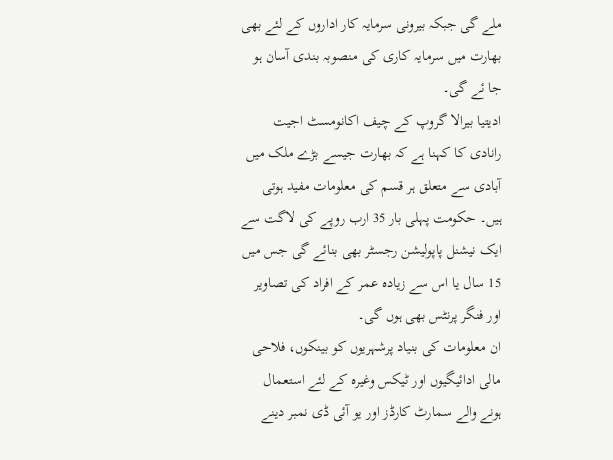ملے گی جبکہ بیرونی سرمایہ کار اداروں کے لئے بھی بھارت میں سرمایہ کاری کی منصوبہ بندی آسان ہو جا ئے گی۔
ادیتیا بیرالا گروپ کے چیف اکانومسٹ اجیت رانادی کا کہنا ہے کہ بھارت جیسے بڑے ملک میں آبادی سے متعلق ہر قسم کی معلومات مفید ہوتی ہیں۔ حکومت پہلی بار 35 ارب روپے کی لاگت سے ایک نیشنل پاپولیشن رجسٹر بھی بنائے گی جس میں 15 سال یا اس سے زیادہ عمر کے افراد کی تصاویر اور فنگر پرنٹس بھی ہوں گی۔
ان معلومات کی بنیاد پرشہریوں کو بینکوں، فلاحی مالی ادائیگیوں اور ٹیکس وغیرہ کے لئے استعمال ہونے والے سمارٹ کارڈز اور یو آئی ڈی نمبر دینے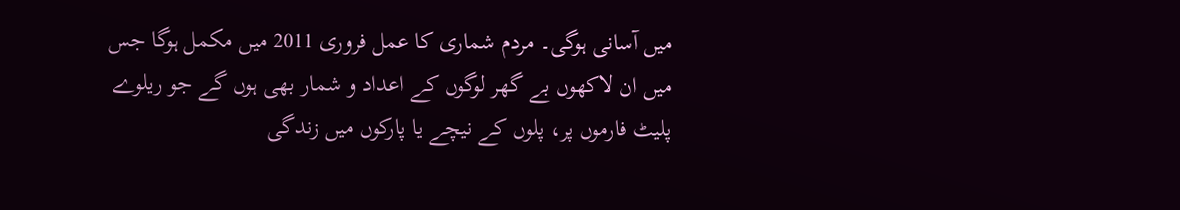میں آسانی ہوگی۔ مردم شماری کا عمل فروری 2011 میں مکمل ہوگا جس میں ان لاکھوں بے گھر لوگوں کے اعداد و شمار بھی ہوں گے جو ریلوے پلیٹ فارموں پر، پلوں کے نیچے یا پارکوں میں زندگی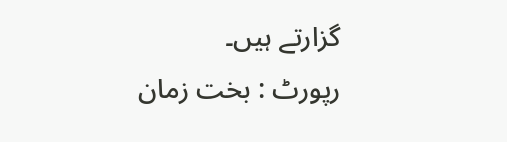گزارتے ہیں۔
رپورٹ : بخت زمان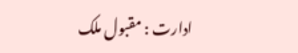ادارت : مقبول ملک